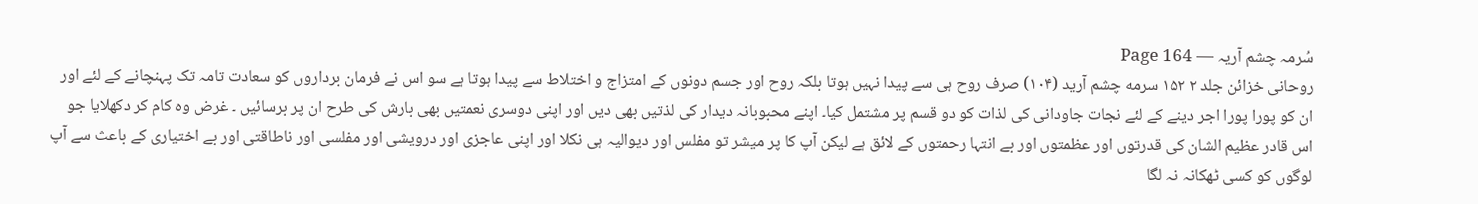سُرمہ چشم آریہ — Page 164
روحانی خزائن جلد ۲ ۱۵۲ سرمه چشم آرید (۱۰۴) صرف روح ہی سے پیدا نہیں ہوتا بلکہ روح اور جسم دونوں کے امتزاج و اختلاط سے پیدا ہوتا ہے سو اس نے فرمان برداروں کو سعادت تامہ تک پہنچانے کے لئے اور ان کو پورا پورا اجر دینے کے لئے نجات جاودانی کی لذات کو دو قسم پر مشتمل کیا۔ اپنے محبوبانہ دیدار کی لذتیں بھی دیں اور اپنی دوسری نعمتیں بھی بارش کی طرح ان پر برسائیں ۔ غرض وہ کام کر دکھلایا جو اس قادر عظیم الشان کی قدرتوں اور عظمتوں اور بے انتہا رحمتوں کے لائق ہے لیکن آپ کا پر میشر تو مفلس اور دیوالیہ ہی نکلا اور اپنی عاجزی اور درویشی اور مفلسی اور ناطاقتی اور بے اختیاری کے باعث سے آپ لوگوں کو کسی ٹھکانہ نہ لگا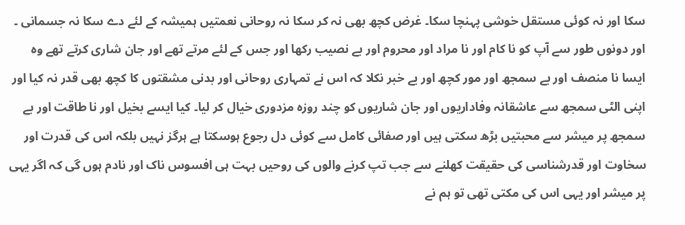سکا اور نہ کوئی مستقل خوشی پہنچا سکا۔ غرض کچھ بھی نہ کر سکا نہ روحانی نعمتیں ہمیشہ کے لئے دے سکا نہ جسمانی ۔ اور دونوں طور سے آپ کو نا کام اور نا مراد اور محروم اور بے نصیب رکھا اور جس کے لئے مرتے تھے اور جان شاری کرتے تھے وہ ایسا نا منصف اور بے سمجھ اور مور کچھ اور بے خبر نکلا کہ اس نے تمہاری روحانی اور بدنی مشقتوں کا کچھ بھی قدر نہ کیا اور اپنی الٹی سمجھ سے عاشقانہ وفاداریوں اور جان شاریوں کو چند روزہ مزدوری خیال کر لیا۔ کیا ایسے بخیل اور نا طاقت اور بے سمجھ پر میشر سے محبتیں بڑھ سکتی ہیں اور صفائی کامل سے کوئی دل رجوع ہوسکتا ہے ہرگز نہیں بلکہ اس کی قدرت اور سخاوت اور قدرشناسی کی حقیقت کھلنے سے جب تپ کرنے والوں کی روحیں بہت ہی افسوس ناک اور نادم ہوں گی کہ اگر یہی پر میشر اور یہی اس کی مکتی تھی تو ہم نے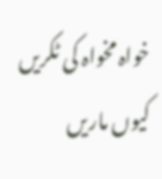خواہ مخواہ کی ٹکریں کیوں ماریں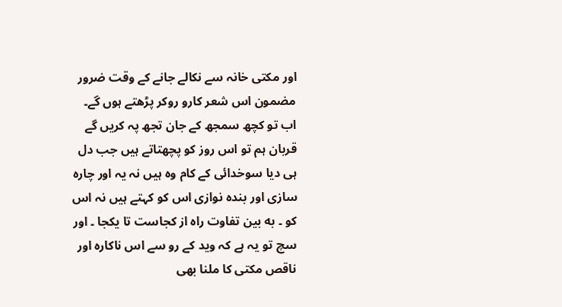اور مکتی خانہ سے نکالے جانے کے وقت ضرور مضمون اس شعر کارو روکر پڑھتے ہوں گے۔ اب تو کچھ سمجھ کے جان تجھ پہ کریں گے قربان ہم تو اس روز کو پچھتاتے ہیں جب دل ہی دیا سوخدائی کے کام وہ ہیں نہ یہ اور چارہ سازی اور بندہ نوازی اس کو کہتے ہیں نہ اس کو ۔ به بین تفاوت راہ از کجاست تا یکجا ۔ اور سچ تو یہ ہے کہ وید کے رو سے اس ناکارہ اور ناقص مکتی کا ملنا بھی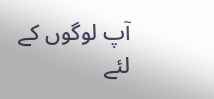آپ لوگوں کے لئے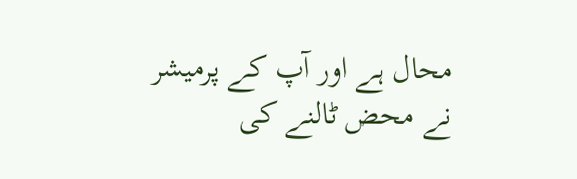محال ہے اور آپ کے پرمیشر نے محض ٹالنے کی